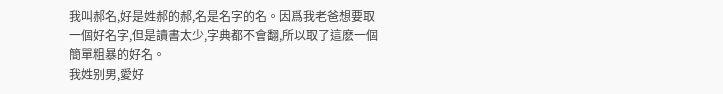我叫郝名,好是姓郝的郝,名是名字的名。因爲我老爸想要取一個好名字,但是讀書太少,字典都不會翻,所以取了這麽一個簡單粗暴的好名。
我姓别男,愛好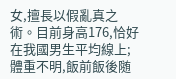女,擅長以假亂真之術。目前身高176,恰好在我國男生平均線上;體重不明,飯前飯後随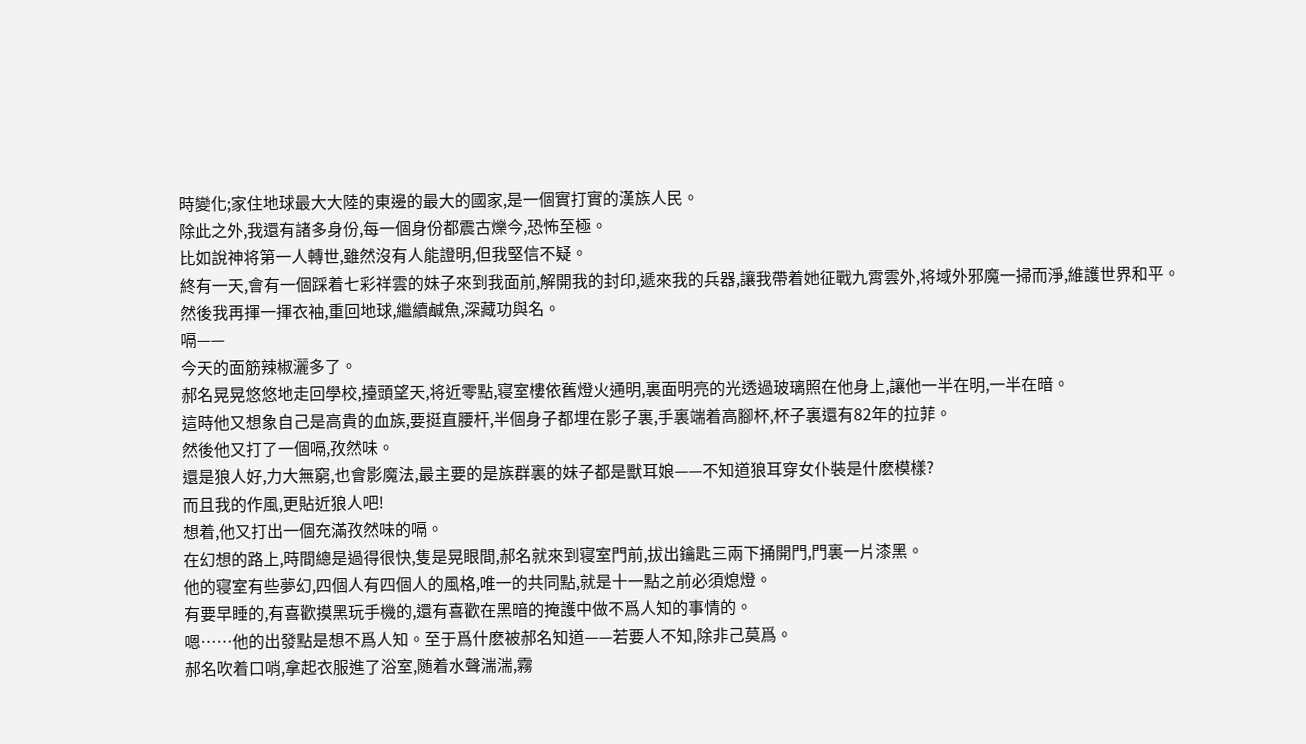時變化;家住地球最大大陸的東邊的最大的國家,是一個實打實的漢族人民。
除此之外,我還有諸多身份,每一個身份都震古爍今,恐怖至極。
比如說神将第一人轉世,雖然沒有人能證明,但我堅信不疑。
終有一天,會有一個踩着七彩祥雲的妹子來到我面前,解開我的封印,遞來我的兵器,讓我帶着她征戰九霄雲外,将域外邪魔一掃而淨,維護世界和平。
然後我再揮一揮衣袖,重回地球,繼續鹹魚,深藏功與名。
嗝——
今天的面筋辣椒灑多了。
郝名晃晃悠悠地走回學校,擡頭望天,将近零點,寝室樓依舊燈火通明,裏面明亮的光透過玻璃照在他身上,讓他一半在明,一半在暗。
這時他又想象自己是高貴的血族,要挺直腰杆,半個身子都埋在影子裏,手裏端着高腳杯,杯子裏還有82年的拉菲。
然後他又打了一個嗝,孜然味。
還是狼人好,力大無窮,也會影魔法,最主要的是族群裏的妹子都是獸耳娘——不知道狼耳穿女仆裝是什麽模樣?
而且我的作風,更貼近狼人吧!
想着,他又打出一個充滿孜然味的嗝。
在幻想的路上,時間總是過得很快,隻是晃眼間,郝名就來到寝室門前,拔出鑰匙三兩下捅開門,門裏一片漆黑。
他的寝室有些夢幻,四個人有四個人的風格,唯一的共同點,就是十一點之前必須熄燈。
有要早睡的,有喜歡摸黑玩手機的,還有喜歡在黑暗的掩護中做不爲人知的事情的。
嗯……他的出發點是想不爲人知。至于爲什麽被郝名知道——若要人不知,除非己莫爲。
郝名吹着口哨,拿起衣服進了浴室,随着水聲湍湍,霧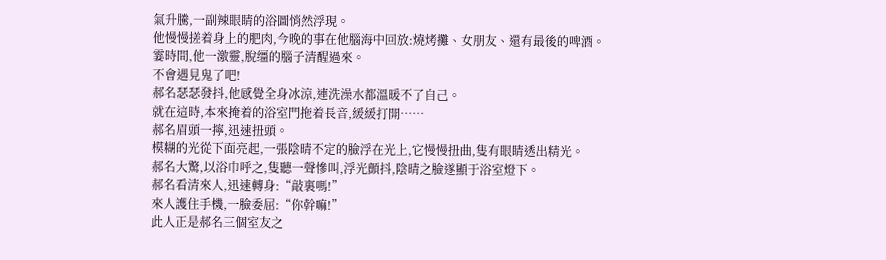氣升騰,一副辣眼睛的浴圖悄然浮現。
他慢慢搓着身上的肥肉,今晚的事在他腦海中回放:燒烤攤、女朋友、還有最後的啤酒。
霎時間,他一激靈,脫缰的腦子清醒過來。
不會遇見鬼了吧!
郝名瑟瑟發抖,他感覺全身冰涼,連洗澡水都溫暖不了自己。
就在這時,本來掩着的浴室門拖着長音,緩緩打開……
郝名眉頭一擰,迅速扭頭。
模糊的光從下面亮起,一張陰晴不定的臉浮在光上,它慢慢扭曲,隻有眼睛透出精光。
郝名大驚,以浴巾呼之,隻聽一聲慘叫,浮光顫抖,陰晴之臉遂顯于浴室燈下。
郝名看清來人,迅速轉身:“敲裏嗎!”
來人護住手機,一臉委屈:“你幹嘛!”
此人正是郝名三個室友之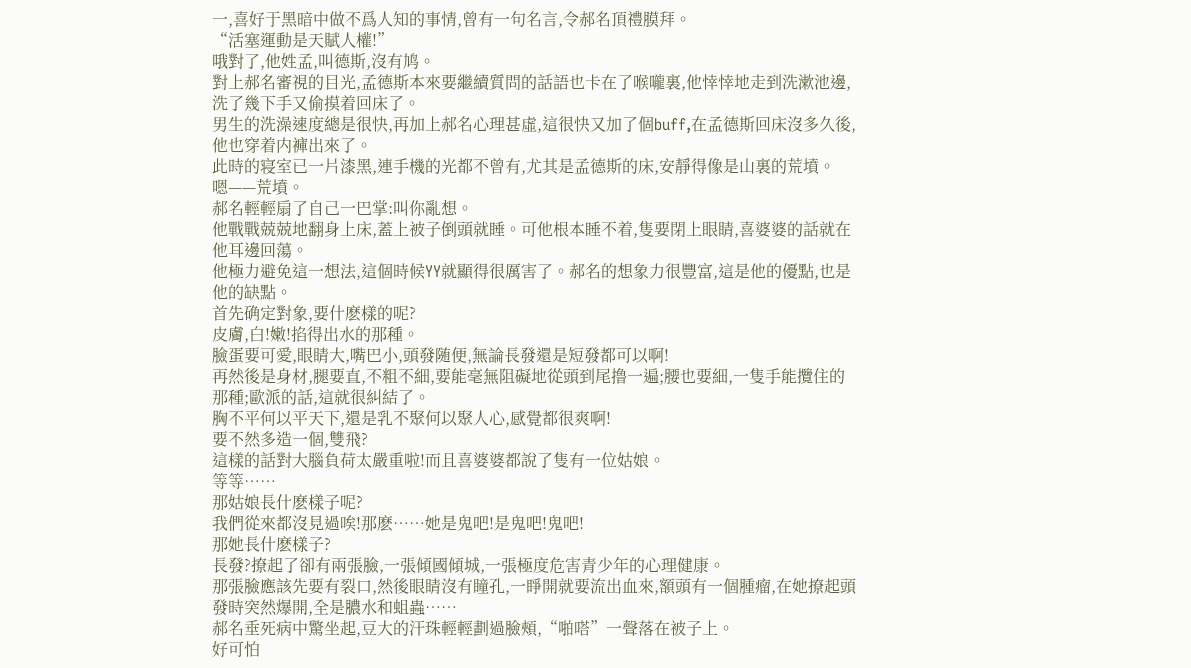一,喜好于黑暗中做不爲人知的事情,曾有一句名言,令郝名頂禮膜拜。
“活塞運動是天賦人權!”
哦對了,他姓孟,叫德斯,沒有鸠。
對上郝名審視的目光,孟德斯本來要繼續質問的話語也卡在了喉嚨裏,他悻悻地走到洗漱池邊,洗了幾下手又偷摸着回床了。
男生的洗澡速度總是很快,再加上郝名心理甚虛,這很快又加了個buff,在孟德斯回床沒多久後,他也穿着内褲出來了。
此時的寝室已一片漆黑,連手機的光都不曾有,尤其是孟德斯的床,安靜得像是山裏的荒墳。
嗯——荒墳。
郝名輕輕扇了自己一巴掌:叫你亂想。
他戰戰兢兢地翻身上床,蓋上被子倒頭就睡。可他根本睡不着,隻要閉上眼睛,喜婆婆的話就在他耳邊回蕩。
他極力避免這一想法,這個時候YY就顯得很厲害了。郝名的想象力很豐富,這是他的優點,也是他的缺點。
首先确定對象,要什麽樣的呢?
皮膚,白!嫩!掐得出水的那種。
臉蛋要可愛,眼睛大,嘴巴小,頭發随便,無論長發還是短發都可以啊!
再然後是身材,腿要直,不粗不細,要能毫無阻礙地從頭到尾撸一遍;腰也要細,一隻手能攬住的那種;歐派的話,這就很糾結了。
胸不平何以平天下,還是乳不聚何以聚人心,感覺都很爽啊!
要不然多造一個,雙飛?
這樣的話對大腦負荷太嚴重啦!而且喜婆婆都說了隻有一位姑娘。
等等……
那姑娘長什麽樣子呢?
我們從來都沒見過唉!那麽……她是鬼吧!是鬼吧!鬼吧!
那她長什麽樣子?
長發?撩起了卻有兩張臉,一張傾國傾城,一張極度危害青少年的心理健康。
那張臉應該先要有裂口,然後眼睛沒有瞳孔,一睜開就要流出血來,額頭有一個腫瘤,在她撩起頭發時突然爆開,全是膿水和蛆蟲……
郝名垂死病中驚坐起,豆大的汗珠輕輕劃過臉頰,“啪嗒”一聲落在被子上。
好可怕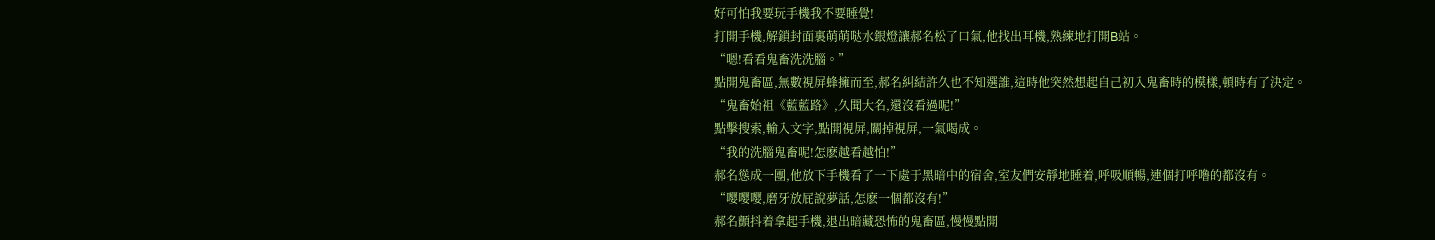好可怕我要玩手機我不要睡覺!
打開手機,解鎖封面裏萌萌哒水銀燈讓郝名松了口氣,他找出耳機,熟練地打開B站。
“嗯!看看鬼畜洗洗腦。”
點開鬼畜區,無數視屏蜂擁而至,郝名糾結許久也不知選誰,這時他突然想起自己初入鬼畜時的模樣,頓時有了決定。
“鬼畜始祖《藍藍路》,久聞大名,還沒看過呢!”
點擊搜索,輸入文字,點開視屏,關掉視屏,一氣喝成。
“我的洗腦鬼畜呢!怎麽越看越怕!”
郝名慫成一團,他放下手機看了一下處于黑暗中的宿舍,室友們安靜地睡着,呼吸順暢,連個打呼噜的都沒有。
“嘤嘤嘤,磨牙放屁說夢話,怎麽一個都沒有!”
郝名顫抖着拿起手機,退出暗藏恐怖的鬼畜區,慢慢點開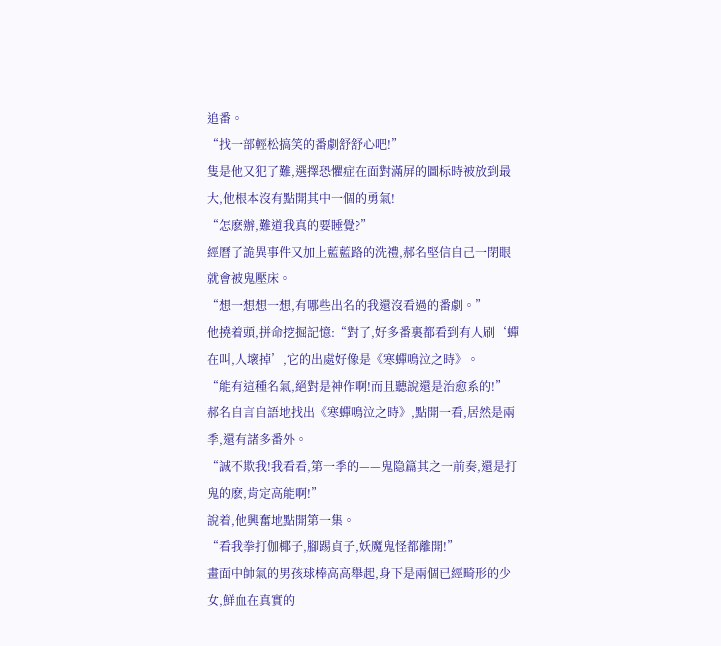追番。
“找一部輕松搞笑的番劇舒舒心吧!”
隻是他又犯了難,選擇恐懼症在面對滿屏的圖标時被放到最大,他根本沒有點開其中一個的勇氣!
“怎麽辦,難道我真的要睡覺?”
經曆了詭異事件又加上藍藍路的洗禮,郝名堅信自己一閉眼就會被鬼壓床。
“想一想想一想,有哪些出名的我還沒看過的番劇。”
他撓着頭,拼命挖掘記憶:“對了,好多番裏都看到有人刷‘蟬在叫,人壞掉’,它的出處好像是《寒蟬鳴泣之時》。
“能有這種名氣,絕對是神作啊!而且聽說還是治愈系的!”
郝名自言自語地找出《寒蟬鳴泣之時》,點開一看,居然是兩季,還有諸多番外。
“誠不欺我!我看看,第一季的——鬼隐篇其之一前奏,還是打鬼的麽,肯定高能啊!”
說着,他興奮地點開第一集。
“看我拳打伽椰子,腳踢貞子,妖魔鬼怪都離開!”
畫面中帥氣的男孩球棒高高舉起,身下是兩個已經畸形的少女,鮮血在真實的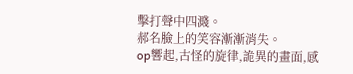擊打聲中四濺。
郝名臉上的笑容漸漸消失。
op響起,古怪的旋律,詭異的畫面,感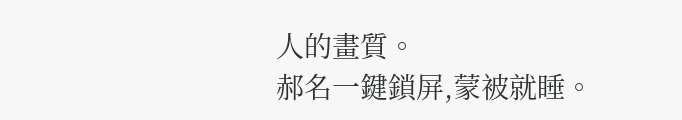人的畫質。
郝名一鍵鎖屏,蒙被就睡。